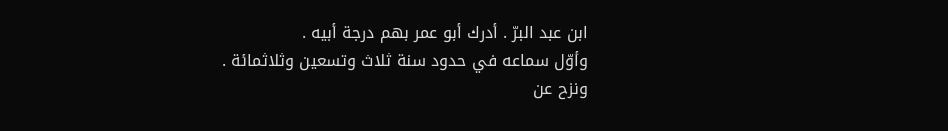ابن عبد البرّ . أدرك أبو عمر بهم درجة أبيه .
وأوّل سماعه في حدود سنة ثلاث وتسعين وثلاثمائة .
ونزح عن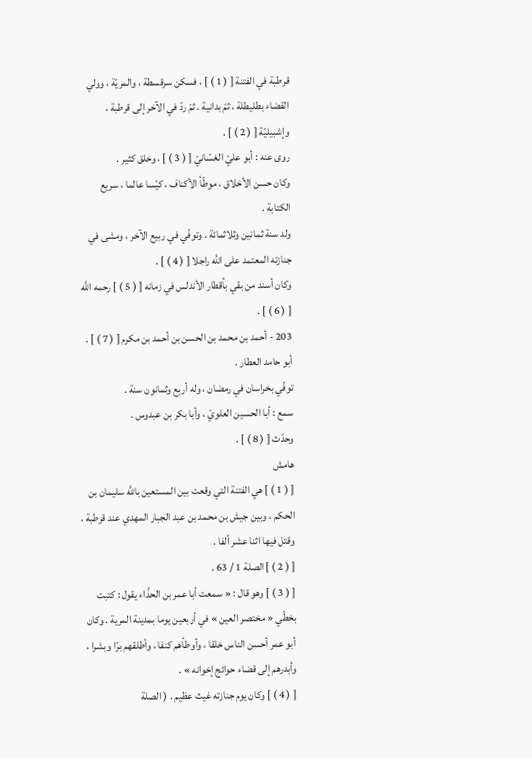قرطبة في الفتنة [ ( 1 ) ] ، فسكن سرقسطة ، والمريّة ، وولي القضاء بطليطلة ، ثمّ بدانية . ثمّ ردّ في الآخر إلى قرطبة ، وإشبيليّة [ ( 2 ) ] .
روى عنه : أبو عليّ الغسّانيّ [ ( 3 ) ] ، وخلق كثير .
وكان حسن الأخلاق ، موطّأ الأكناف ، كيّسا عالما ، سريع الكتابة .
ولد سنة ثمانين وثلاثمائة . وتوفّي في ربيع الآخر ، ومشى في جنازته المعتمد على اللَّه راجلا [ ( 4 ) ] .
وكان أسند من بقي بأقطار الأندلس في زمانه [ ( 5 ) ] رحمه اللَّه [ ( 6 ) ] .
203 - أحمد بن محمد بن الحسن بن أحمد بن مكرم [ ( 7 ) ] .
أبو حامد العطار .
توفّي بخراسان في رمضان ، وله أربع وثمانون سنة .
سمع : أبا الحسين العلويّ ، وأبا بكر بن عبدوس .
وحدّث [ ( 8 ) ] .
هامش
[ ( 1 ) ] هي الفتنة التي وقعت بين المستعين باللَّه سليمان بن الحكم ، وبين جيش بن محمد بن عبد الجبار المهدي عند قرطبة ، وقتل فيها اثنا عشر ألفا .
[ ( 2 ) ] الصلة 1 / 63 .
[ ( 3 ) ] وهو قال : « سمعت أبا عمر بن الحذّاء يقول : كتبت بخطّي « مختصر العين » في أربعين يوما بمدينة المرية . وكان أبو عمر أحسن الناس خلقا ، وأوطأهم كنفا ، وأطلقهم برّا وبشرا ، وأبدرهم إلى قضاء حوائج إخوانه » .
[ ( 4 ) ] وكان يوم جنازته غيث عظيم . ( الصلة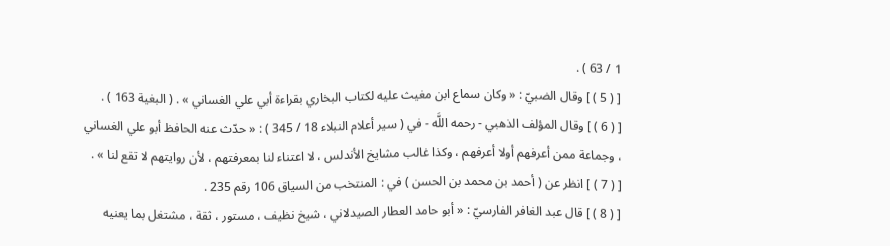1 / 63 ) .
[ ( 5 ) ] وقال الضبيّ : « وكان سماع ابن مغيث عليه لكتاب البخاري بقراءة أبي علي الغساني » . ( البغية 163 ) .
[ ( 6 ) ] وقال المؤلف الذهبي - رحمه اللَّه - في ( سير أعلام النبلاء 18 / 345 ) : « حدّث عنه الحافظ أبو علي الغساني ، وجماعة ممن أعرفهم أولا أعرفهم ، وكذا غالب مشايخ الأندلس ، لا اعتناء لنا بمعرفتهم ، لأن روايتهم لا تقع لنا » .
[ ( 7 ) ] انظر عن ( أحمد بن محمد بن الحسن ) في : المنتخب من السياق 106 رقم 235 .
[ ( 8 ) ] قال عبد الغافر الفارسيّ : « أبو حامد العطار الصيدلاني ، شيخ نظيف ، مستور ، ثقة ، مشتغل بما يعنيه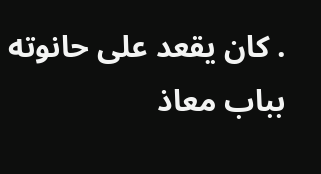. كان يقعد على حانوته بباب معاذ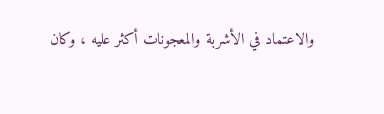والاعتماد في الأشربة والمعجونات أكثر عليه ، وكان